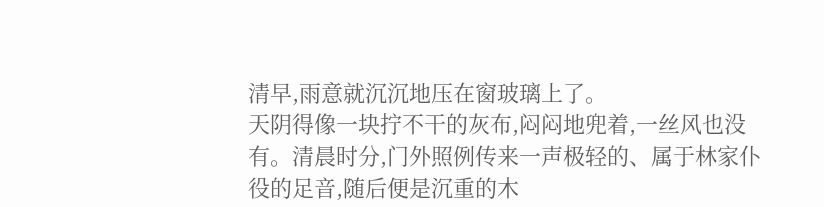清早,雨意就沉沉地压在窗玻璃上了。
天阴得像一块拧不干的灰布,闷闷地兜着,一丝风也没有。清晨时分,门外照例传来一声极轻的、属于林家仆役的足音,随后便是沉重的木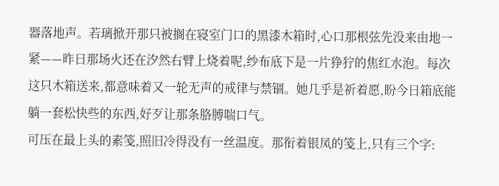器落地声。若璃掀开那只被搁在寝室门口的黑漆木箱时,心口那根弦先没来由地一紧——昨日那场火还在汐然右臂上烧着呢,纱布底下是一片狰狞的焦红水泡。每次这只木箱送来,都意味着又一轮无声的戒律与禁锢。她几乎是祈着愿,盼今日箱底能躺一套松快些的东西,好歹让那条胳膊喘口气。
可压在最上头的素笺,照旧冷得没有一丝温度。那衔着银凤的笺上,只有三个字: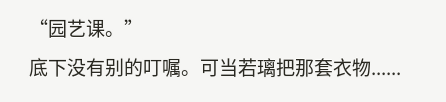“园艺课。”
底下没有别的叮嘱。可当若璃把那套衣物......